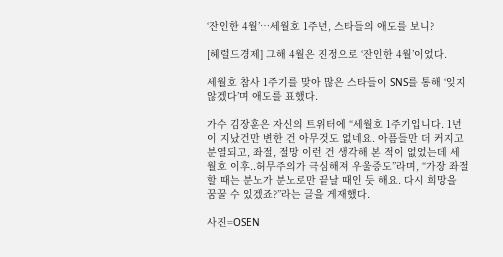‘잔인한 4월’…세월호 1주년, 스타들의 애도를 보니?

[헤럴드경제] 그해 4월은 진정으로 ‘잔인한 4월’이었다.

세월호 참사 1주기를 맞아 많은 스타들이 SNS를 통해 ‘잊지 않겠다’며 애도를 표했다.

가수 김장훈은 자신의 트위터에 “세월호 1주기입니다. 1년이 지났건만 변한 건 아무것도 없네요. 아픔들만 더 커지고 분열되고, 좌절, 절망 이런 건 생각해 본 적이 없었는데 세월호 이후..허무주의가 극심해져 우울증도”라며, “가장 좌절할 때는 분노가 분노로만 끝날 때인 듯 해요. 다시 희망을 꿈꿀 수 있겠죠?”라는 글을 게재했다.

사진=OSEN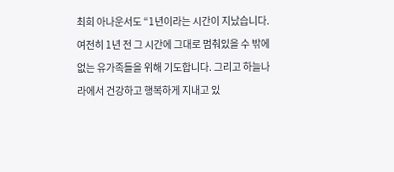최희 아나운서도 “1년이라는 시간이 지났습니다. 여전히 1년 전 그 시간에 그대로 멈춰있을 수 밖에 없는 유가족들을 위해 기도합니다. 그리고 하늘나라에서 건강하고 행복하게 지내고 있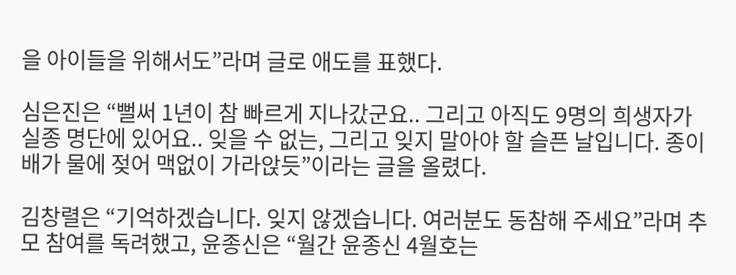을 아이들을 위해서도”라며 글로 애도를 표했다.

심은진은 “뻘써 1년이 참 빠르게 지나갔군요.. 그리고 아직도 9명의 희생자가 실종 명단에 있어요.. 잊을 수 없는, 그리고 잊지 말아야 할 슬픈 날입니다. 종이 배가 물에 젖어 맥없이 가라앉듯”이라는 글을 올렸다.

김창렬은 “기억하겠습니다. 잊지 않겠습니다. 여러분도 동참해 주세요”라며 추모 참여를 독려했고, 윤종신은 “월간 윤종신 4월호는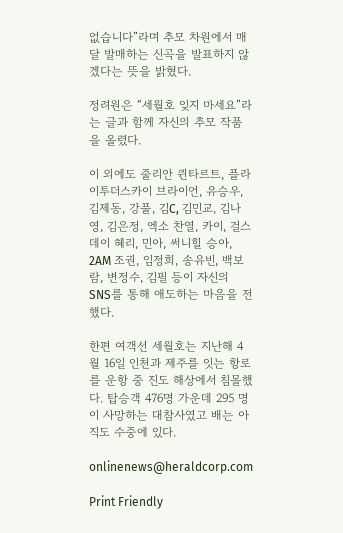없습니다”라며 추모 차원에서 매달 발매하는 신곡을 발표하지 않겠다는 뜻을 밝혔다.

정려원은 “세월호 잊지 마세요”라는 글과 함께 자신의 추모 작품을 올렸다.

이 외에도 줄리안 퀸타르트, 플라이투더스카이 브라이언, 유승우, 김제동, 강풀, 김C, 김민교, 김나영, 김은정, 엑소 찬열, 카이, 걸스데이 혜리, 민아, 써니힐 승아, 2AM 조권, 임정희, 송유빈, 백보람, 변정수, 김필 등이 자신의 SNS를 통해 애도하는 마음을 전했다.

한편 여객선 세월호는 지난해 4월 16일 인천과 제주를 잇는 항로를 운항 중 진도 해상에서 침몰했다. 탑승객 476명 가운데 295 명이 사망하는 대참사였고 배는 아직도 수중에 있다.

onlinenews@heraldcorp.com

Print Friendly